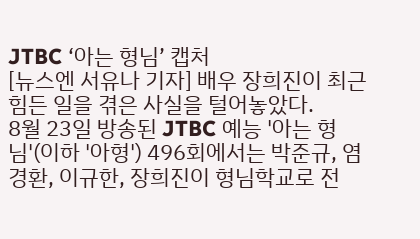JTBC ‘아는 형님’ 캡처
[뉴스엔 서유나 기자] 배우 장희진이 최근 힘든 일을 겪은 사실을 털어놓았다.
8월 23일 방송된 JTBC 예능 '아는 형님'(이하 '아형') 496회에서는 박준규, 염경환, 이규한, 장희진이 형님학교로 전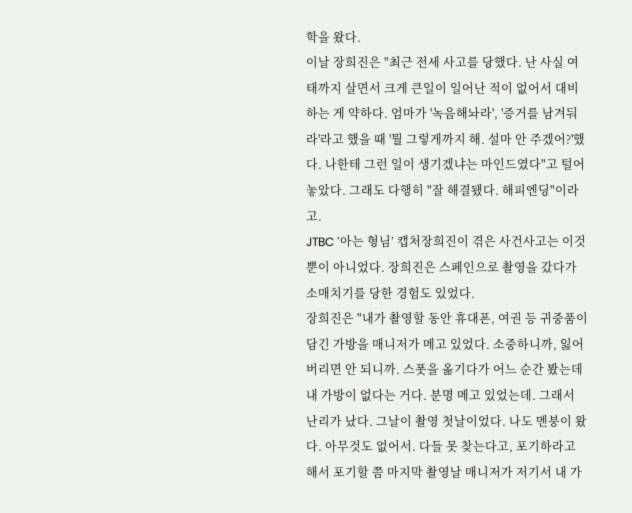학을 왔다.
이날 장희진은 "최근 전세 사고를 당했다. 난 사실 여태까지 살면서 크게 큰일이 일어난 적이 없어서 대비하는 게 약하다. 엄마가 '녹음해놔라', '증거를 남겨둬라'라고 했을 때 '뭘 그렇게까지 해. 설마 안 주겠어?'했다. 나한테 그런 일이 생기겠냐는 마인드였다"고 털어놓았다. 그래도 다행히 "잘 해결됐다. 해피엔딩"이라고.
JTBC ‘아는 형님’ 캡처장희진이 겪은 사건사고는 이것 뿐이 아니었다. 장희진은 스페인으로 촬영을 갔다가 소매치기를 당한 경험도 있었다.
장희진은 "내가 촬영할 동안 휴대폰, 여권 등 귀중품이 담긴 가방을 매니저가 메고 있었다. 소중하니까, 잃어버리면 안 되니까. 스폿을 옮기다가 어느 순간 봤는데 내 가방이 없다는 거다. 분명 메고 있었는데. 그래서 난리가 났다. 그날이 촬영 첫날이었다. 나도 멘붕이 왔다. 아무것도 없어서. 다들 못 찾는다고, 포기하라고 해서 포기할 쯤 마지막 촬영날 매니저가 저기서 내 가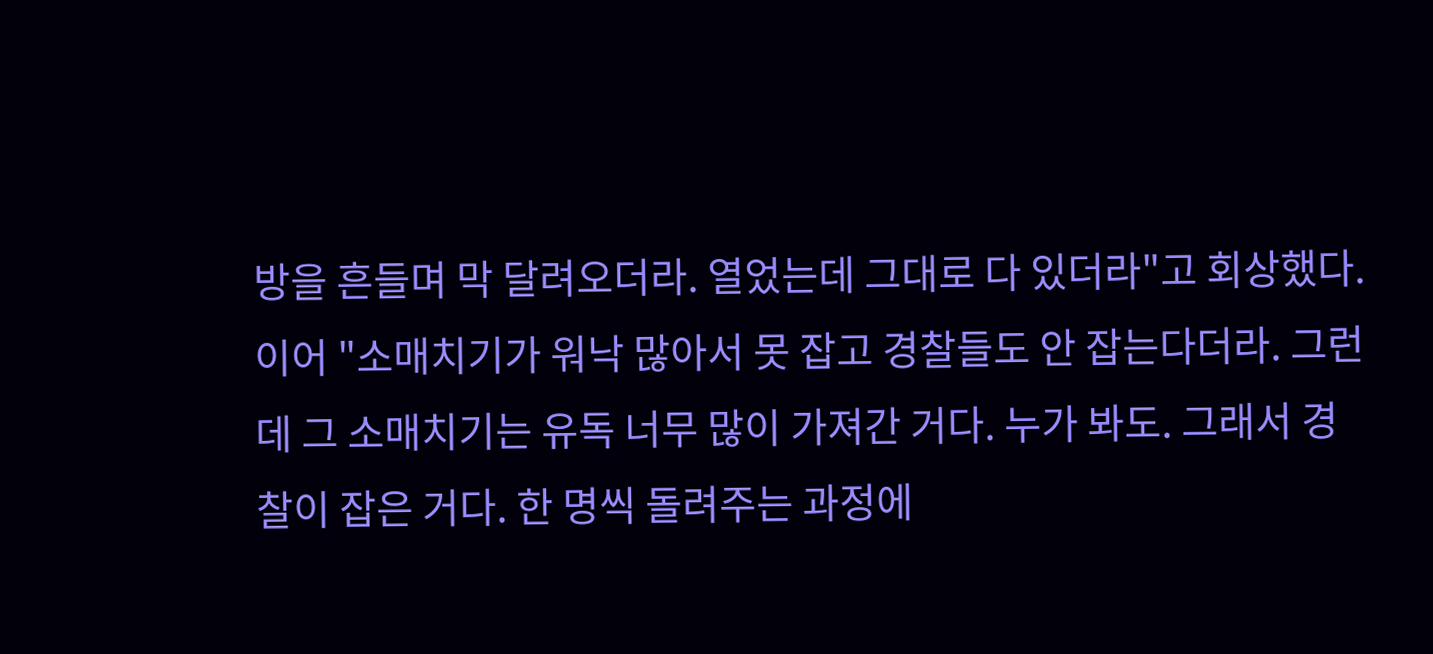방을 흔들며 막 달려오더라. 열었는데 그대로 다 있더라"고 회상했다.
이어 "소매치기가 워낙 많아서 못 잡고 경찰들도 안 잡는다더라. 그런데 그 소매치기는 유독 너무 많이 가져간 거다. 누가 봐도. 그래서 경찰이 잡은 거다. 한 명씩 돌려주는 과정에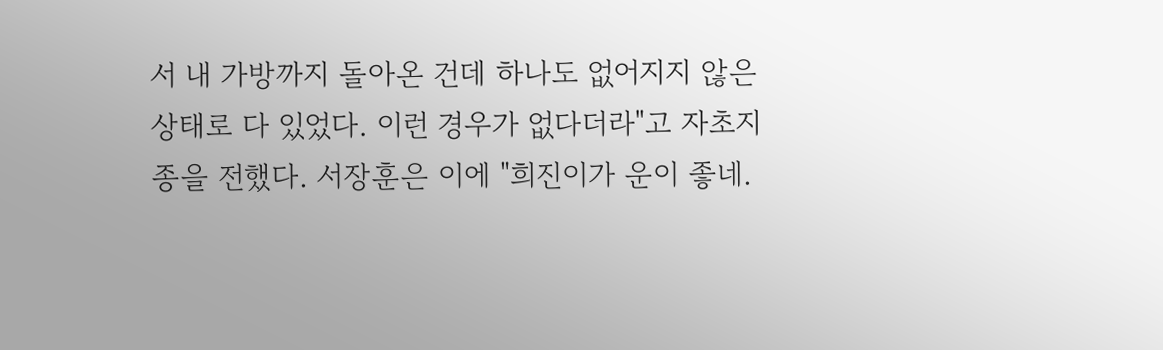서 내 가방까지 돌아온 건데 하나도 없어지지 않은 상태로 다 있었다. 이런 경우가 없다더라"고 자초지종을 전했다. 서장훈은 이에 "희진이가 운이 좋네.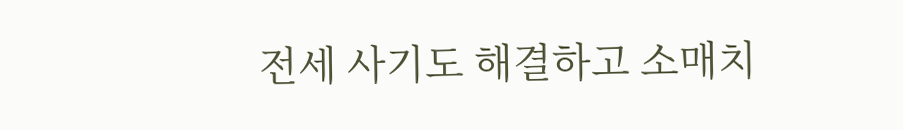전세 사기도 해결하고 소매치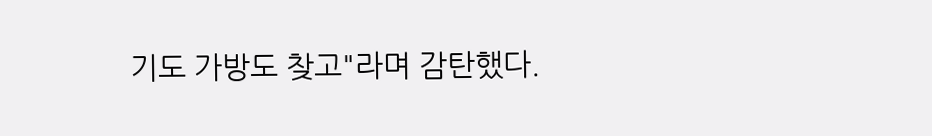기도 가방도 찾고"라며 감탄했다.